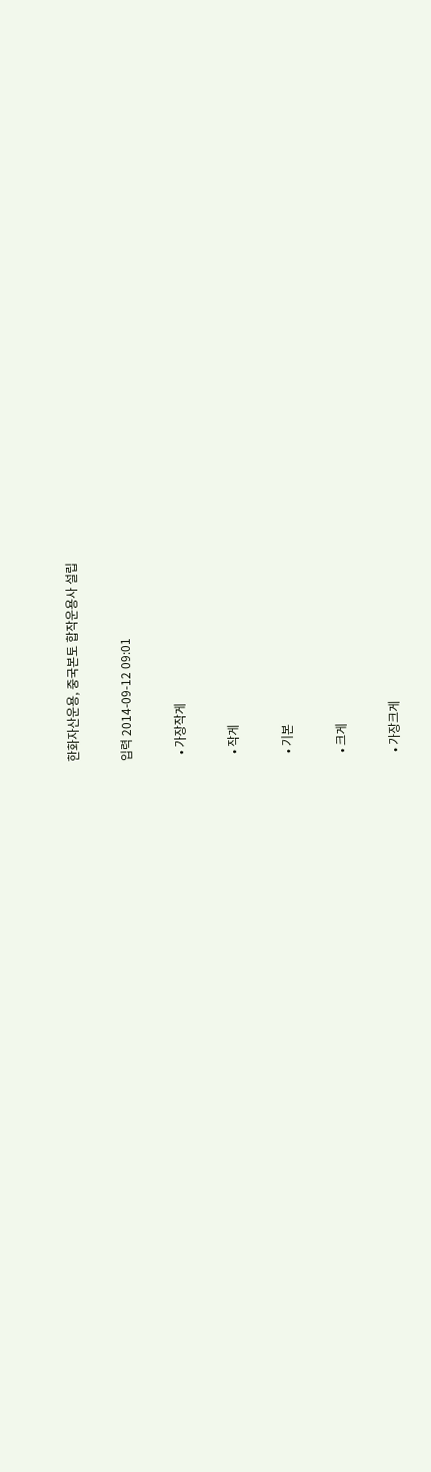한화자산운용, 중국본토 합작운용사 설립

입력 2014-09-12 09:01

  • 가장작게

  • 작게

  • 기본

  • 크게

  • 가장크게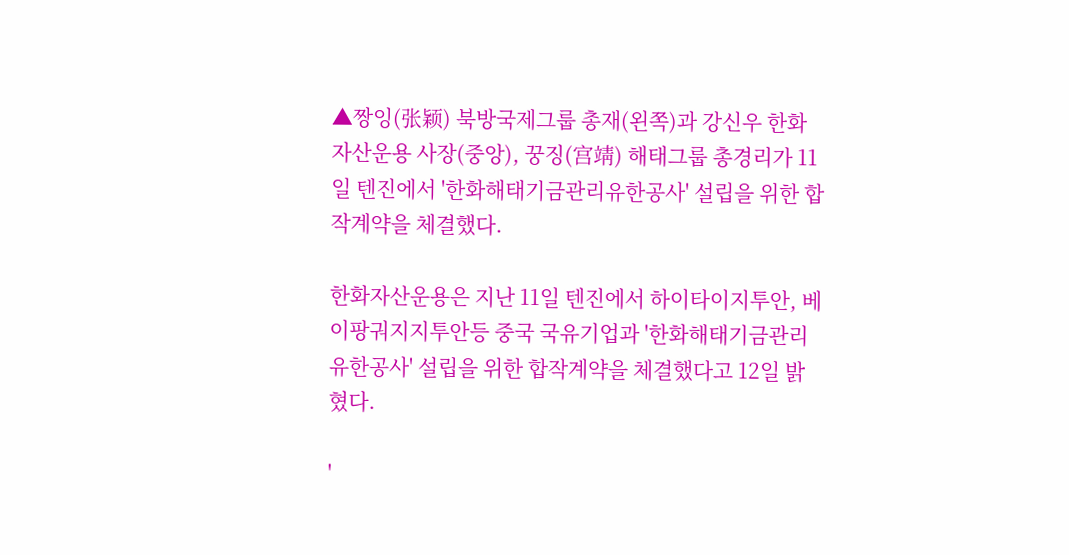▲짱잉(张颖) 북방국제그룹 총재(왼쪽)과 강신우 한화자산운용 사장(중앙), 꿍징(宫靖) 해태그룹 총경리가 11일 텐진에서 '한화해태기금관리유한공사' 설립을 위한 합작계약을 체결했다.

한화자산운용은 지난 11일 텐진에서 하이타이지투안, 베이팡궈지지투안등 중국 국유기업과 '한화해태기금관리유한공사' 설립을 위한 합작계약을 체결했다고 12일 밝혔다.

'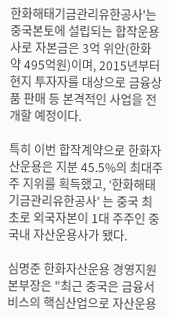한화해태기금관리유한공사'는 중국본토에 설립되는 합작운용사로 자본금은 3억 위안(한화 약 495억원)이며, 2015년부터 현지 투자자를 대상으로 금융상품 판매 등 본격적인 사업을 전개할 예정이다.

특히 이번 합작계약으로 한화자산운용은 지분 45.5%의 최대주주 지위를 획득했고, ‘한화해태기금관리유한공사’ 는 중국 최초로 외국자본이 1대 주주인 중국내 자산운용사가 됐다.

심명준 한화자산운용 경영지원본부장은 "최근 중국은 금융서비스의 핵심산업으로 자산운용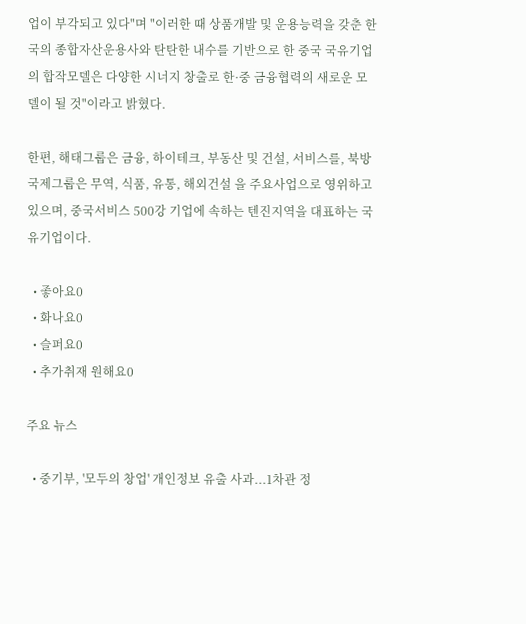업이 부각되고 있다"며 "이러한 때 상품개발 및 운용능력을 갖춘 한국의 종합자산운용사와 탄탄한 내수를 기반으로 한 중국 국유기업의 합작모델은 다양한 시너지 창출로 한·중 금융협력의 새로운 모델이 될 것"이라고 밝혔다.

한편, 해태그룹은 금융, 하이테크, 부동산 및 건설, 서비스를, 북방국제그룹은 무역, 식품, 유통, 해외건설 을 주요사업으로 영위하고 있으며, 중국서비스 500강 기업에 속하는 텐진지역을 대표하는 국유기업이다.

  • 좋아요0
  • 화나요0
  • 슬퍼요0
  • 추가취재 원해요0

주요 뉴스

  • 중기부, '모두의 창업' 개인정보 유출 사과...1차관 정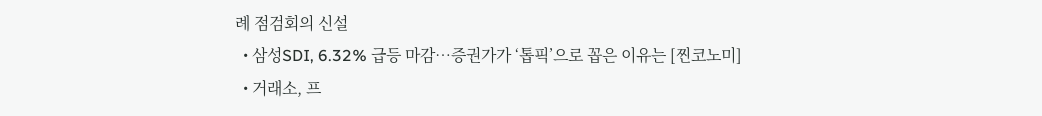례 점검회의 신설
  • 삼성SDI, 6.32% 급등 마감⋯증권가가 ‘톱픽’으로 꼽은 이유는 [찐코노미]
  • 거래소, 프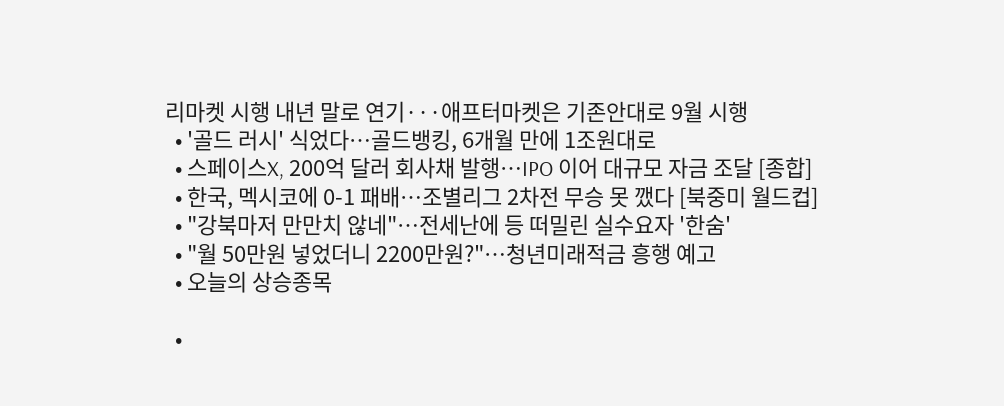리마켓 시행 내년 말로 연기···애프터마켓은 기존안대로 9월 시행
  • '골드 러시' 식었다…골드뱅킹, 6개월 만에 1조원대로
  • 스페이스X, 200억 달러 회사채 발행⋯IPO 이어 대규모 자금 조달 [종합]
  • 한국, 멕시코에 0-1 패배⋯조별리그 2차전 무승 못 깼다 [북중미 월드컵]
  • "강북마저 만만치 않네"⋯전세난에 등 떠밀린 실수요자 '한숨'
  • "월 50만원 넣었더니 2200만원?"…청년미래적금 흥행 예고
  • 오늘의 상승종목

  •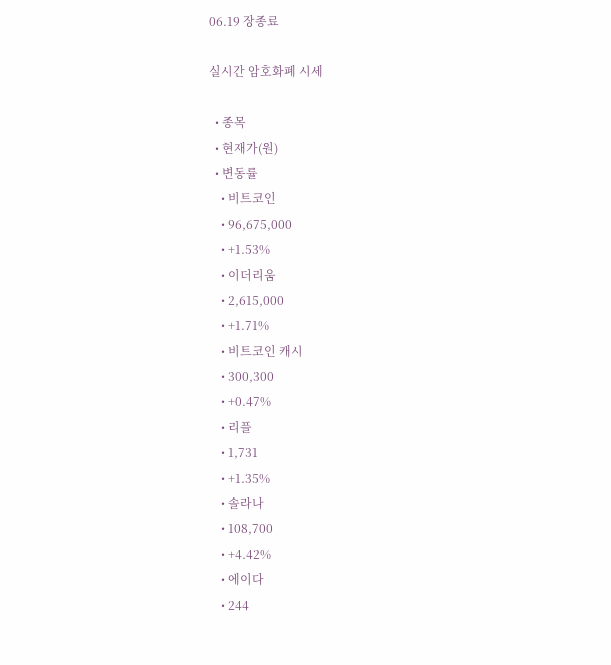06.19 장종료

실시간 암호화폐 시세

  • 종목
  • 현재가(원)
  • 변동률
    • 비트코인
    • 96,675,000
    • +1.53%
    • 이더리움
    • 2,615,000
    • +1.71%
    • 비트코인 캐시
    • 300,300
    • +0.47%
    • 리플
    • 1,731
    • +1.35%
    • 솔라나
    • 108,700
    • +4.42%
    • 에이다
    • 244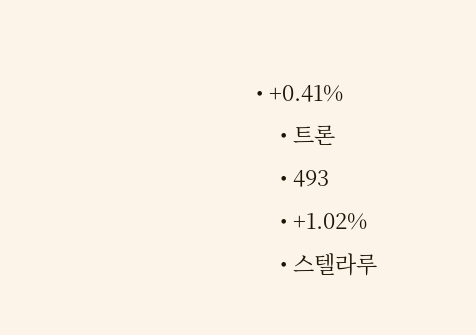• +0.41%
    • 트론
    • 493
    • +1.02%
    • 스텔라루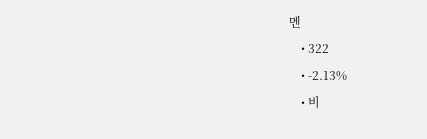멘
    • 322
    • -2.13%
    • 비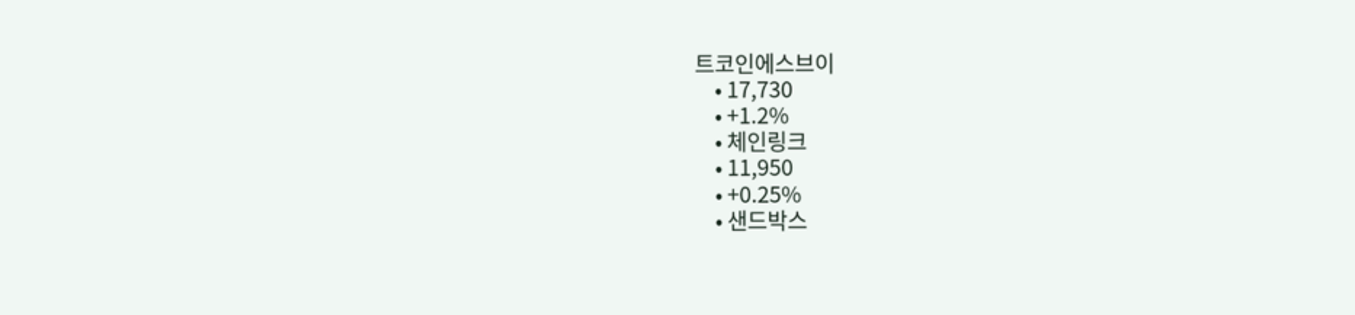트코인에스브이
    • 17,730
    • +1.2%
    • 체인링크
    • 11,950
    • +0.25%
    • 샌드박스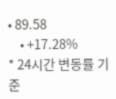• 89.58
    • +17.28%
* 24시간 변동률 기준